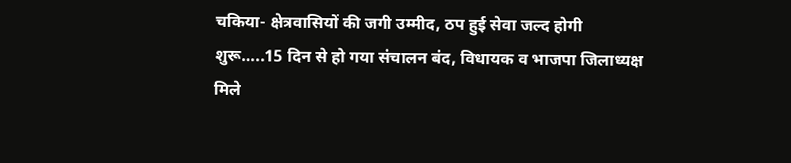चकिया- क्षेत्रवासियों की जगी उम्मीद, ठप हुई सेवा जल्द होगी शुरू…..15 दिन से हो गया संचालन बंद, विधायक व भाजपा जिलाध्यक्ष मिले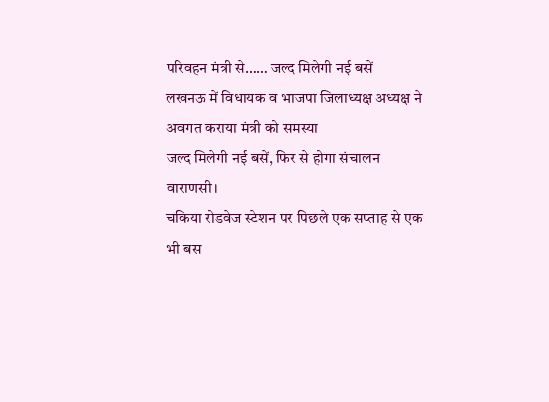परिवहन मंत्री से…… जल्द मिलेगी नई बसें
लखनऊ में विधायक व भाजपा जिलाध्यक्ष अध्यक्ष ने अवगत कराया मंत्री को समस्या
जल्द मिलेगी नई बसें, फिर से होगा संचालन
वाराणसी।
चकिया रोडवेज स्टेशन पर पिछले एक सप्ताह से एक भी बस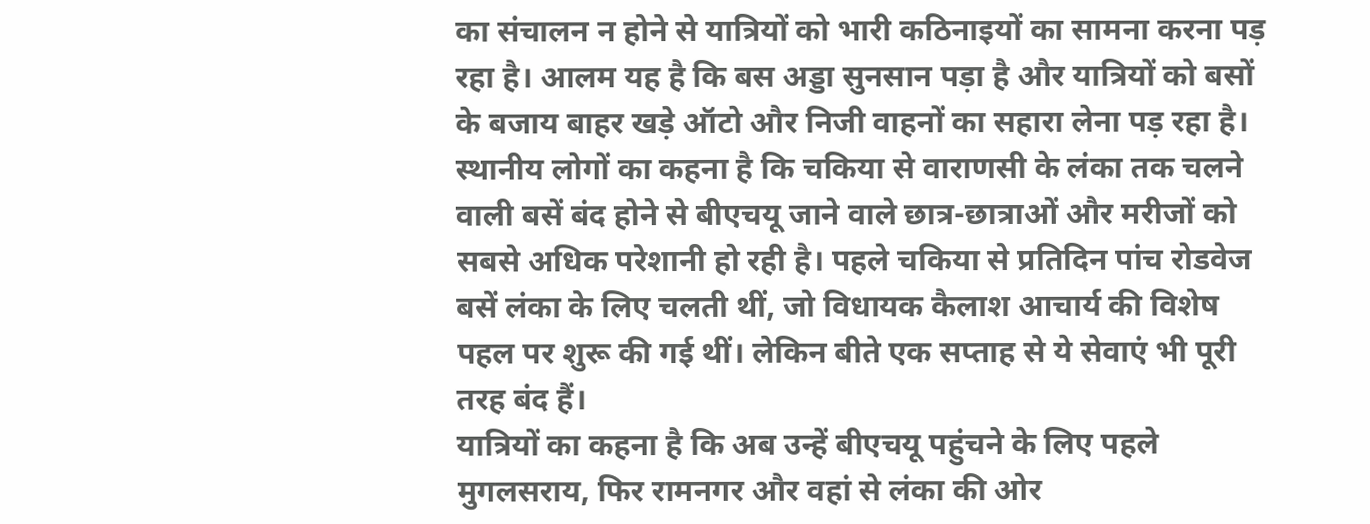का संचालन न होने से यात्रियों को भारी कठिनाइयों का सामना करना पड़ रहा है। आलम यह है कि बस अड्डा सुनसान पड़ा है और यात्रियों को बसों के बजाय बाहर खड़े ऑटो और निजी वाहनों का सहारा लेना पड़ रहा है।
स्थानीय लोगों का कहना है कि चकिया से वाराणसी के लंका तक चलने वाली बसें बंद होने से बीएचयू जाने वाले छात्र-छात्राओं और मरीजों को सबसे अधिक परेशानी हो रही है। पहले चकिया से प्रतिदिन पांच रोडवेज बसें लंका के लिए चलती थीं, जो विधायक कैलाश आचार्य की विशेष पहल पर शुरू की गई थीं। लेकिन बीते एक सप्ताह से ये सेवाएं भी पूरी तरह बंद हैं।
यात्रियों का कहना है कि अब उन्हें बीएचयू पहुंचने के लिए पहले मुगलसराय, फिर रामनगर और वहां से लंका की ओर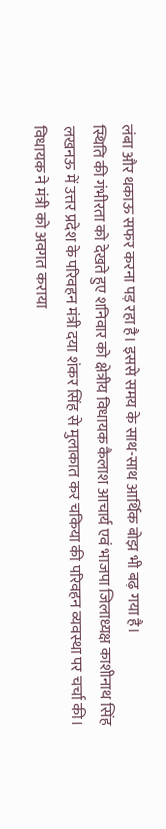लंबा और थकाऊ सफर करना पड़ रहा है। इससे समय के साथ-साथ आर्थिक बोझ भी बढ़ गया है।
स्थिति की गंभीरता को देखते हुए शनिवार को क्षेत्रीय विधायक कैलाश आचार्य एवं भाजपा जिलाध्यक्ष काशीनाथ सिंह लखनऊ में उत्तर प्रदेश के परिवहन मंत्री दया शंकर सिंह से मुलाकात कर चकिया की परिवहन व्यवस्था पर चर्चा की। विधायक ने मंत्री को अवगत कराया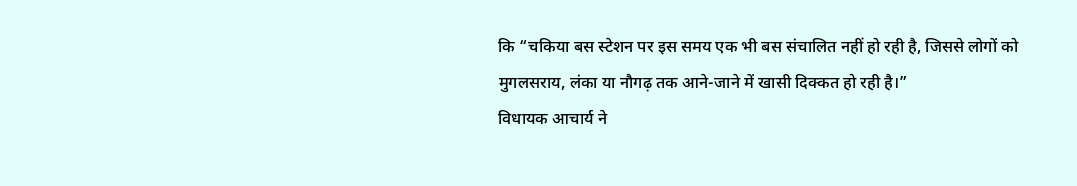कि “चकिया बस स्टेशन पर इस समय एक भी बस संचालित नहीं हो रही है, जिससे लोगों को मुगलसराय, लंका या नौगढ़ तक आने-जाने में खासी दिक्कत हो रही है।”
विधायक आचार्य ने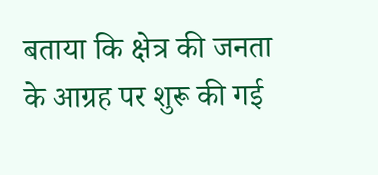बताया कि क्षेत्र की जनता के आग्रह पर शुरू की गई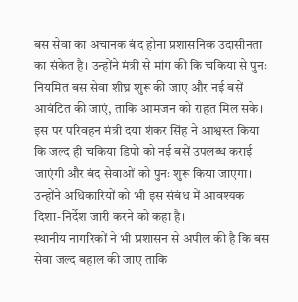बस सेवा का अचानक बंद होना प्रशासनिक उदासीनता का संकेत है। उन्होंने मंत्री से मांग की कि चकिया से पुनः नियमित बस सेवा शीघ्र शुरू की जाए और नई बसें आवंटित की जाएं, ताकि आमजन को राहत मिल सके।
इस पर परिवहन मंत्री दया शंकर सिंह ने आश्वस्त किया कि जल्द ही चकिया डिपो को नई बसें उपलब्ध कराई जाएंगी और बंद सेवाओं को पुनः शुरू किया जाएगा। उन्होंने अधिकारियों को भी इस संबंध में आवश्यक दिशा-निर्देश जारी करने को कहा है।
स्थानीय नागरिकों ने भी प्रशासन से अपील की है कि बस सेवा जल्द बहाल की जाए ताकि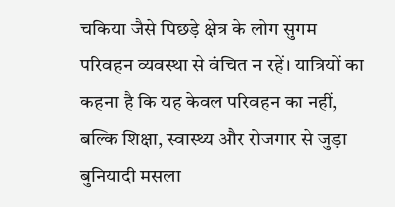चकिया जैसे पिछड़े क्षेत्र के लोग सुगम परिवहन व्यवस्था से वंचित न रहें। यात्रियों का कहना है कि यह केवल परिवहन का नहीं, बल्कि शिक्षा, स्वास्थ्य और रोजगार से जुड़ा बुनियादी मसला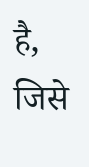है, जिसे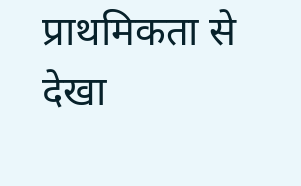प्राथमिकता से देखा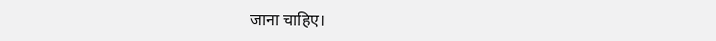जाना चाहिए।